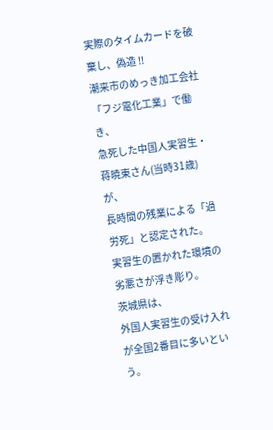実際のタイムカードを破棄し、偽造 !!
潮来市のめっき加工会社「フジ電化工業」で働き、
急死した中国人実習生・蒋暁東さん(当時31歳)が、
長時間の残業による「過労死」と認定された。
実習生の置かれた環境の劣悪さが浮き彫り。
茨城県は、
外国人実習生の受け入れが全国2番目に多いという。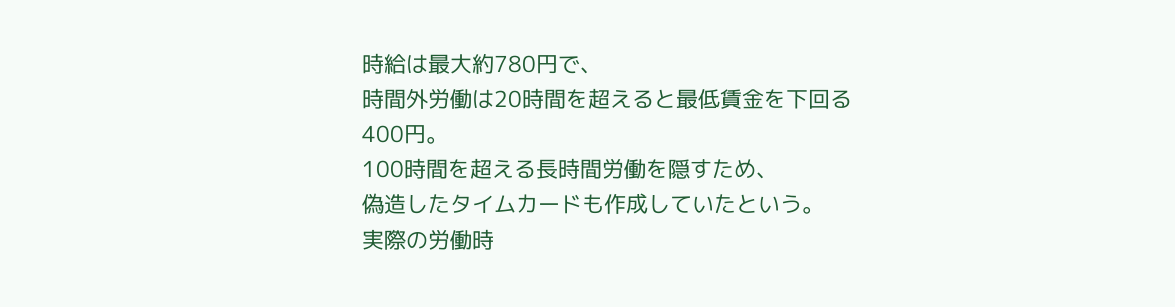時給は最大約780円で、
時間外労働は20時間を超えると最低賃金を下回る400円。
100時間を超える長時間労働を隠すため、
偽造したタイムカードも作成していたという。
実際の労働時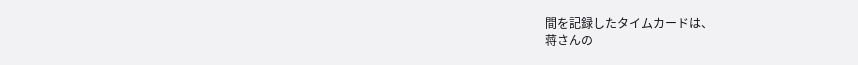間を記録したタイムカードは、
蒋さんの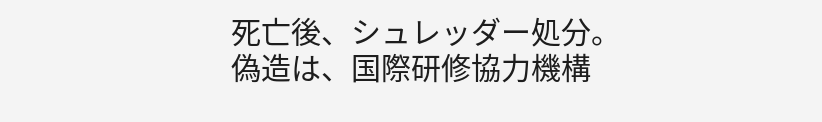死亡後、シュレッダー処分。
偽造は、国際研修協力機構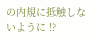の内規に抵触しないように !?